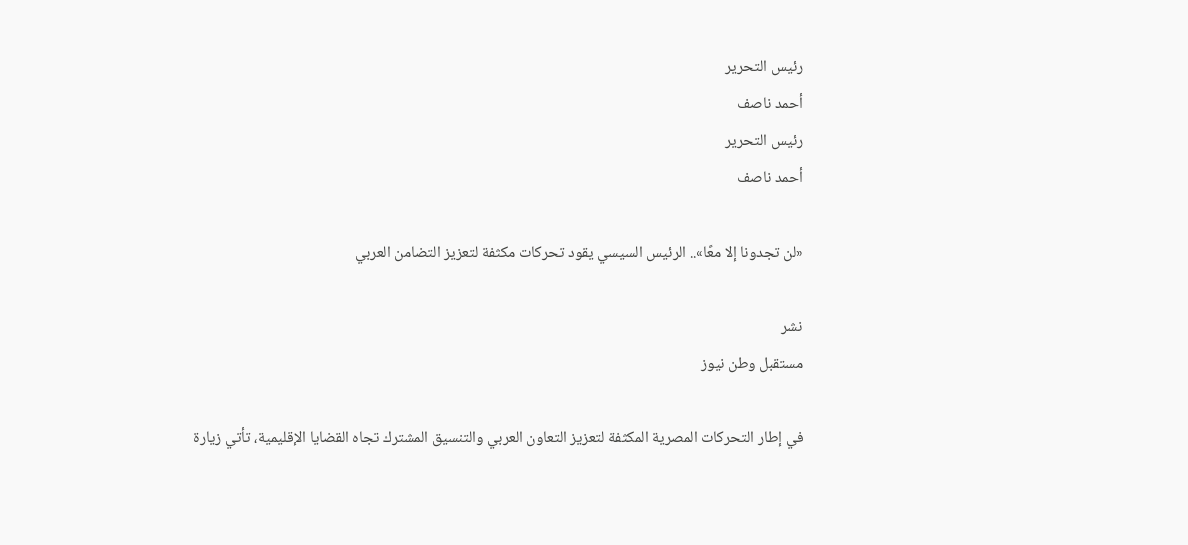رئيس التحرير
أحمد ناصف
رئيس التحرير
أحمد ناصف

«لن تجدونا إلا معًا».. الرئيس السيسي يقود تحركات مكثفة لتعزيز التضامن العربي

نشر
مستقبل وطن نيوز

في إطار التحركات المصرية المكثفة لتعزيز التعاون العربي والتنسيق المشترك تجاه القضايا الإقليمية، تأتي زيارة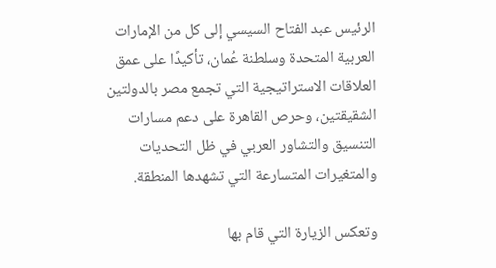الرئيس عبد الفتاح السيسي إلى كل من الإمارات العربية المتحدة وسلطنة عُمان، تأكيدًا على عمق العلاقات الاستراتيجية التي تجمع مصر بالدولتين الشقيقتين، وحرص القاهرة على دعم مسارات التنسيق والتشاور العربي في ظل التحديات والمتغيرات المتسارعة التي تشهدها المنطقة.

وتعكس الزيارة التي قام بها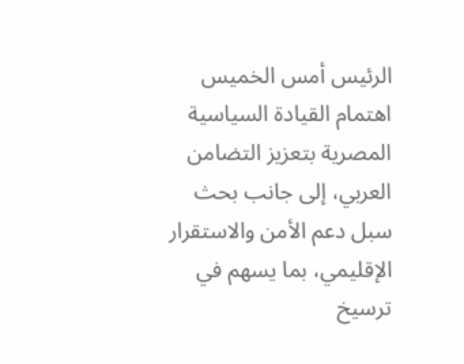الرئيس أمس الخميس اهتمام القيادة السياسية المصرية بتعزيز التضامن العربي، إلى جانب بحث سبل دعم الأمن والاستقرار الإقليمي، بما يسهم في ترسيخ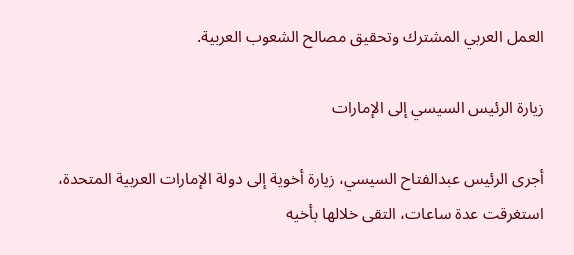العمل العربي المشترك وتحقيق مصالح الشعوب العربية.

زيارة الرئيس السيسي إلى الإمارات

أجرى الرئيس عبدالفتاح السيسي، زيارة أخوية إلى دولة الإمارات العربية المتحدة، استغرقت عدة ساعات، التقى خلالها بأخيه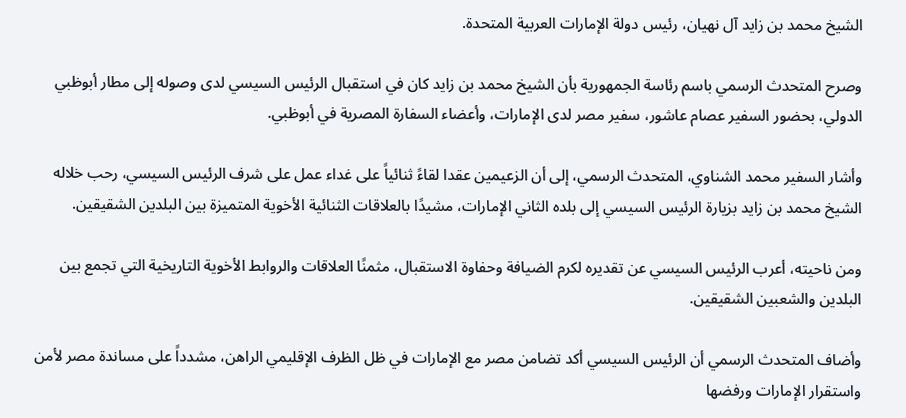الشيخ محمد بن زايد آل نهيان، رئيس دولة الإمارات العربية المتحدة.

وصرح المتحدث الرسمي باسم رئاسة الجمهورية بأن الشيخ محمد بن زايد كان في استقبال الرئيس السيسي لدى وصوله إلى مطار أبوظبي الدولي، بحضور السفير عصام عاشور، سفير مصر لدى الإمارات، وأعضاء السفارة المصرية في أبوظبي.

وأشار السفير محمد الشناوي، المتحدث الرسمي، إلى أن الزعيمين عقدا لقاءً ثنائياً على غداء عمل على شرف الرئيس السيسي، رحب خلاله الشيخ محمد بن زايد بزيارة الرئيس السيسي إلى بلده الثاني الإمارات، مشيدًا بالعلاقات الثنائية الأخوية المتميزة بين البلدين الشقيقين.

ومن ناحيته، أعرب الرئيس السيسي عن تقديره لكرم الضيافة وحفاوة الاستقبال، مثمنًا العلاقات والروابط الأخوية التاريخية التي تجمع بين البلدين والشعبين الشقيقين.

وأضاف المتحدث الرسمي أن الرئيس السيسي أكد تضامن مصر مع الإمارات في ظل الظرف الإقليمي الراهن، مشدداً على مساندة مصر لأمن واستقرار الإمارات ورفضها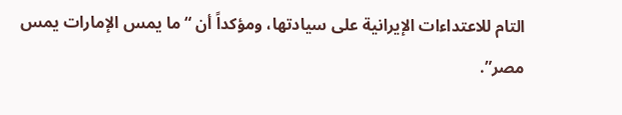التام للاعتداءات الإيرانية على سيادتها، ومؤكداً أن “ما يمس الإمارات يمس مصر”.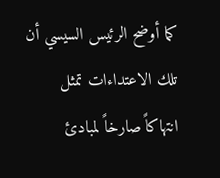كما أوضح الرئيس السيسي أن تلك الاعتداءات تمثل انتهاكاً صارخاً لمبادئ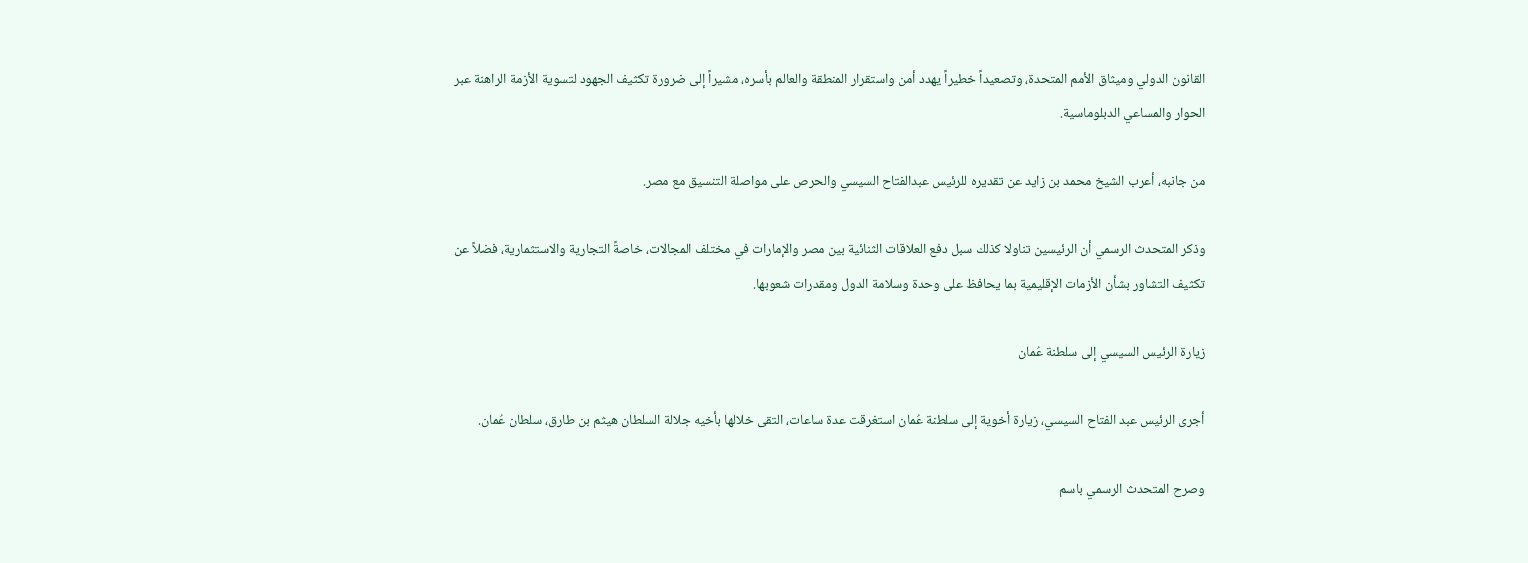القانون الدولي وميثاق الأمم المتحدة، وتصعيداً خطيراً يهدد أمن واستقرار المنطقة والعالم بأسره، مشيراً إلى ضرورة تكثيف الجهود لتسوية الأزمة الراهنة عبر الحوار والمساعي الدبلوماسية.

من جانبه، أعرب الشيخ محمد بن زايد عن تقديره للرئيس عبدالفتاح السيسي والحرص على مواصلة التنسيق مع مصر.

وذكر المتحدث الرسمي أن الرئيسين تناولا كذلك سبل دفع العلاقات الثنائية بين مصر والإمارات في مختلف المجالات، خاصةً التجارية والاستثمارية، فضلاً عن تكثيف التشاور بشأن الأزمات الإقليمية بما يحافظ على وحدة وسلامة الدول ومقدرات شعوبها.

زيارة الرئيس السيسي إلى سلطنة عُمان

أجرى الرئيس عبد الفتاح السيسي، زيارة أخوية إلى سلطنة عُمان استغرقت عدة ساعات، التقى خلالها بأخيه جلالة السلطان هيثم بن طارق، سلطان عُمان.

وصرح المتحدث الرسمي باسم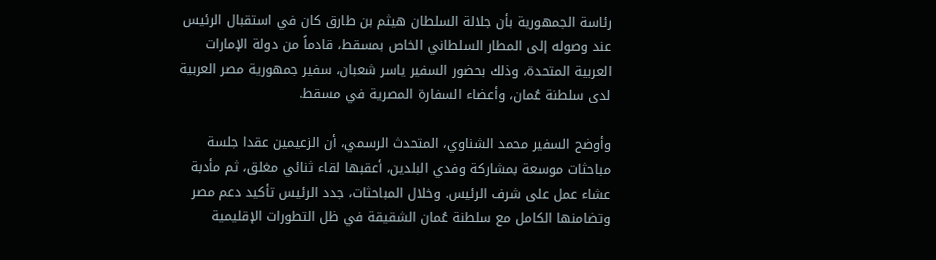رئاسة الجمهورية بأن جلالة السلطان هيثم بن طارق كان في استقبال الرئيس عند وصوله إلى المطار السلطاني الخاص بمسقط، قادماً من دولة الإمارات العربية المتحدة، وذلك بحضور السفير ياسر شعبان، سفير جمهورية مصر العربية لدى سلطنة عُمان، وأعضاء السفارة المصرية في مسقط.

وأوضح السفير محمد الشناوي، المتحدث الرسمي، أن الزعيمين عقدا جلسة مباحثات موسعة بمشاركة وفدي البلدين، أعقبها لقاء ثنائي مغلق، ثم مأدبة عشاء عمل على شرف الرئيس. وخلال المباحثات، جدد الرئيس تأكيد دعم مصر وتضامنها الكامل مع سلطنة عُمان الشقيقة في ظل التطورات الإقليمية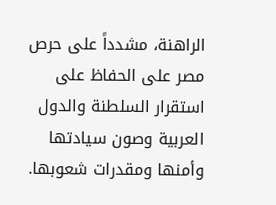الراهنة، مشدداً على حرص مصر على الحفاظ على استقرار السلطنة والدول العربية وصون سيادتها وأمنها ومقدرات شعوبها.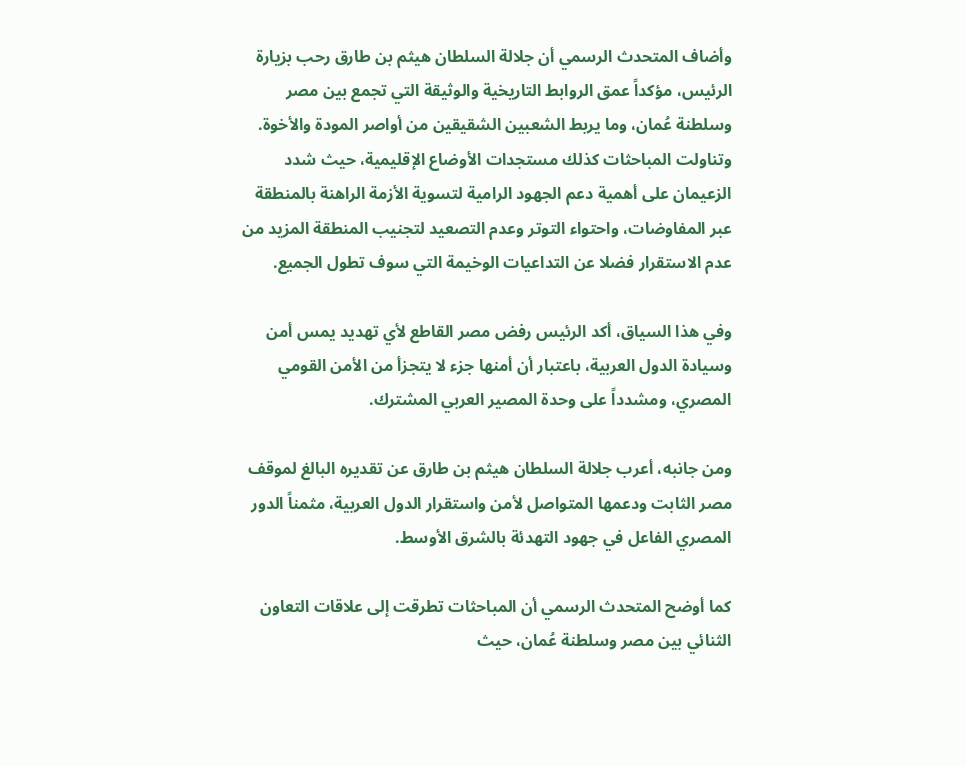وأضاف المتحدث الرسمي أن جلالة السلطان هيثم بن طارق رحب بزيارة الرئيس، مؤكداً عمق الروابط التاريخية والوثيقة التي تجمع بين مصر وسلطنة عُمان، وما يربط الشعبين الشقيقين من أواصر المودة والأخوة. وتناولت المباحثات كذلك مستجدات الأوضاع الإقليمية، حيث شدد الزعيمان على أهمية دعم الجهود الرامية لتسوية الأزمة الراهنة بالمنطقة عبر المفاوضات، واحتواء التوتر وعدم التصعيد لتجنيب المنطقة المزيد من عدم الاستقرار فضلا عن التداعيات الوخيمة التي سوف تطول الجميع.

وفي هذا السياق، أكد الرئيس رفض مصر القاطع لأي تهديد يمس أمن وسيادة الدول العربية، باعتبار أن أمنها جزء لا يتجزأ من الأمن القومي المصري، ومشدداً على وحدة المصير العربي المشترك.

ومن جانبه، أعرب جلالة السلطان هيثم بن طارق عن تقديره البالغ لموقف مصر الثابت ودعمها المتواصل لأمن واستقرار الدول العربية، مثمناً الدور المصري الفاعل في جهود التهدئة بالشرق الأوسط.

كما أوضح المتحدث الرسمي أن المباحثات تطرقت إلى علاقات التعاون الثنائي بين مصر وسلطنة عُمان، حيث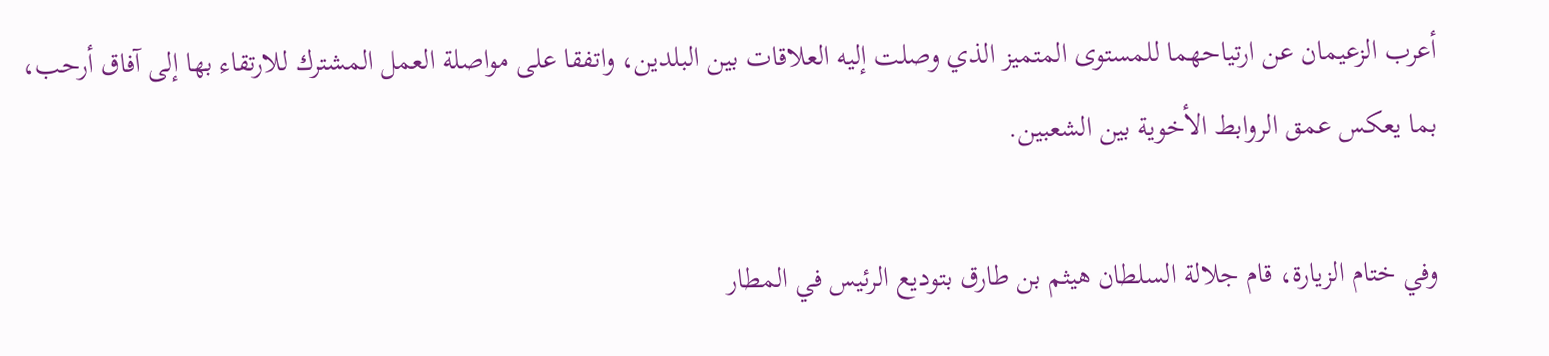أعرب الزعيمان عن ارتياحهما للمستوى المتميز الذي وصلت إليه العلاقات بين البلدين، واتفقا على مواصلة العمل المشترك للارتقاء بها إلى آفاق أرحب، بما يعكس عمق الروابط الأخوية بين الشعبين.

وفي ختام الزيارة، قام جلالة السلطان هيثم بن طارق بتوديع الرئيس في المطار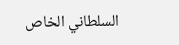السلطاني الخاص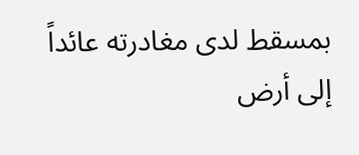بمسقط لدى مغادرته عائداً إلى أرض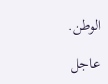الوطن.

عاجل